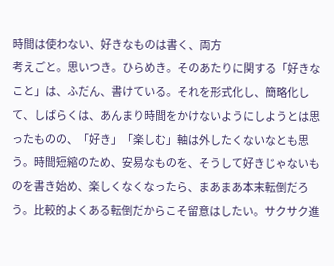時間は使わない、好きなものは書く、両方
考えごと。思いつき。ひらめき。そのあたりに関する「好きなこと」は、ふだん、書けている。それを形式化し、簡略化して、しばらくは、あんまり時間をかけないようにしようとは思ったものの、「好き」「楽しむ」軸は外したくないなとも思う。時間短縮のため、安易なものを、そうして好きじゃないものを書き始め、楽しくなくなったら、まあまあ本末転倒だろう。比較的よくある転倒だからこそ留意はしたい。サクサク進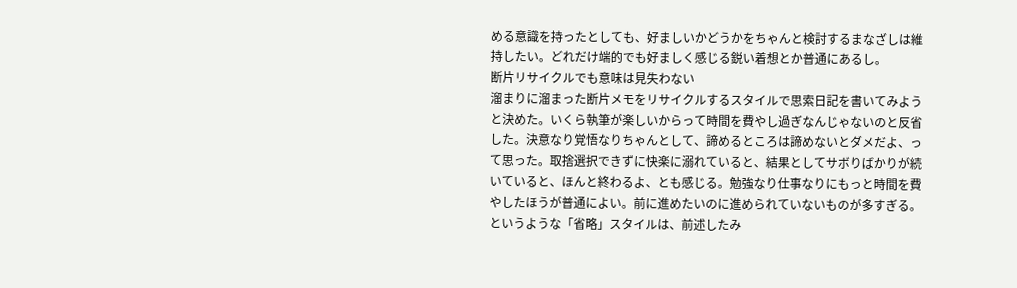める意識を持ったとしても、好ましいかどうかをちゃんと検討するまなざしは維持したい。どれだけ端的でも好ましく感じる鋭い着想とか普通にあるし。
断片リサイクルでも意味は見失わない
溜まりに溜まった断片メモをリサイクルするスタイルで思索日記を書いてみようと決めた。いくら執筆が楽しいからって時間を費やし過ぎなんじゃないのと反省した。決意なり覚悟なりちゃんとして、諦めるところは諦めないとダメだよ、って思った。取捨選択できずに快楽に溺れていると、結果としてサボりばかりが続いていると、ほんと終わるよ、とも感じる。勉強なり仕事なりにもっと時間を費やしたほうが普通によい。前に進めたいのに進められていないものが多すぎる。というような「省略」スタイルは、前述したみ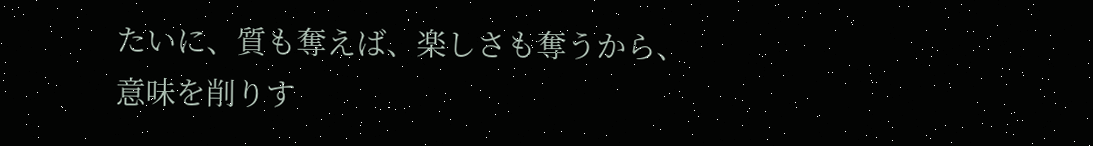たいに、質も奪えば、楽しさも奪うから、意味を削りす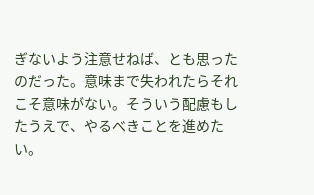ぎないよう注意せねば、とも思ったのだった。意味まで失われたらそれこそ意味がない。そういう配慮もしたうえで、やるべきことを進めたい。